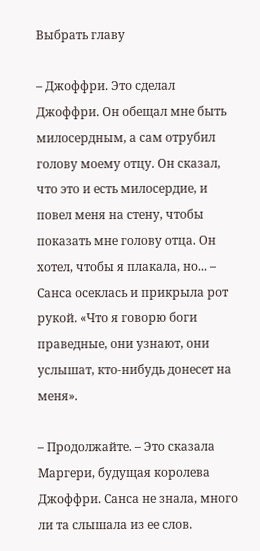Выбрать главу

– Джоффри. Это сделал Джоффри. Он обещал мне быть милосердным, а сам отрубил голову моему отцу. Он сказал, что это и есть милосердие, и повел меня на стену, чтобы показать мне голову отца. Он хотел, чтобы я плакала, но... – Санса осеклась и прикрыла рот рукой. «Что я говорю боги праведные, они узнают, они услышат, кто-нибудь донесет на меня».

– Продолжайте. – Это сказала Маргери, будущая королева Джоффри. Санса не знала, много ли та слышала из ее слов.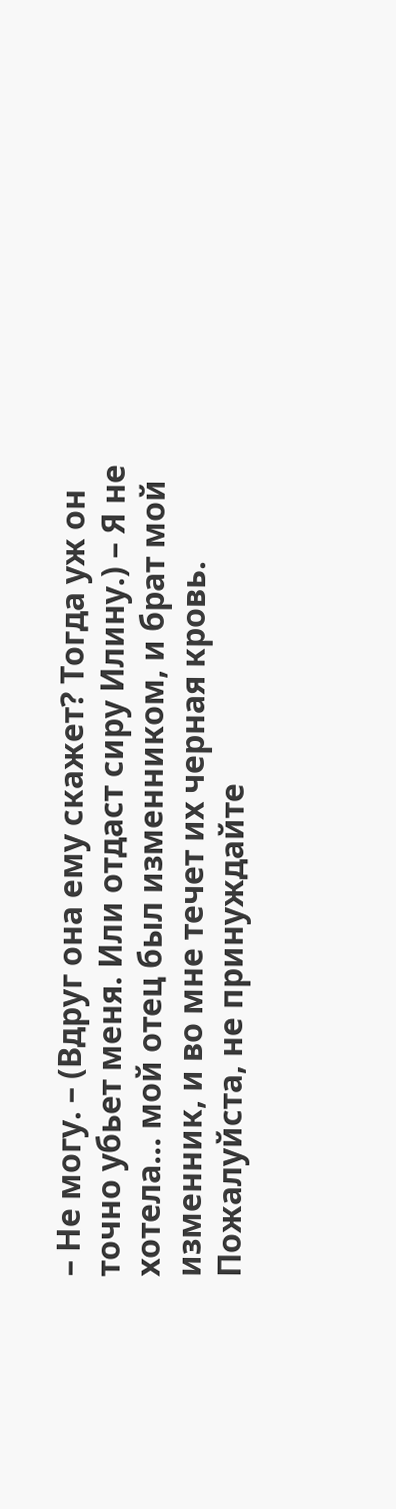– Не могу. – (Вдруг она ему скажет? Тогда уж он точно убьет меня. Или отдаст сиру Илину.) – Я не хотела... мой отец был изменником, и брат мой изменник, и во мне течет их черная кровь. Пожалуйста, не принуждайте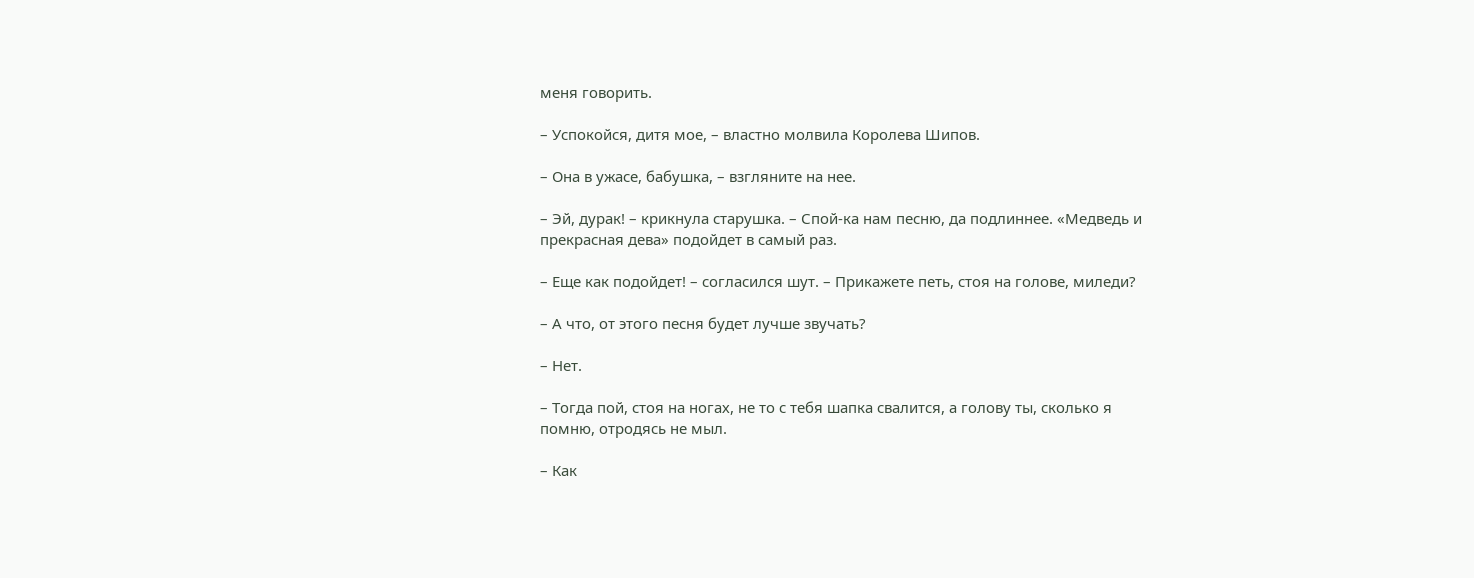меня говорить.

– Успокойся, дитя мое, – властно молвила Королева Шипов.

– Она в ужасе, бабушка, – взгляните на нее.

– Эй, дурак! – крикнула старушка. – Спой-ка нам песню, да подлиннее. «Медведь и прекрасная дева» подойдет в самый раз.

– Еще как подойдет! – согласился шут. – Прикажете петь, стоя на голове, миледи?

– А что, от этого песня будет лучше звучать?

– Нет.

– Тогда пой, стоя на ногах, не то с тебя шапка свалится, а голову ты, сколько я помню, отродясь не мыл.

– Как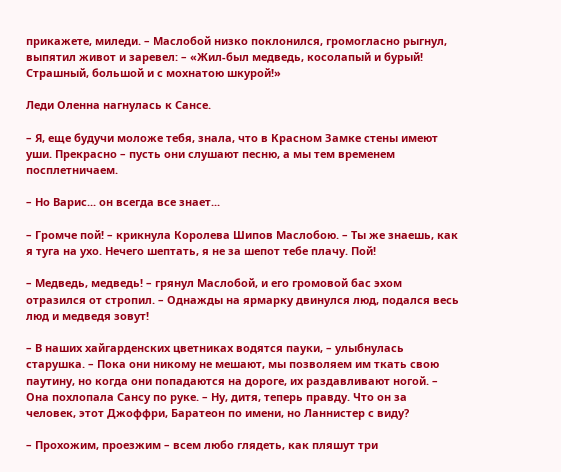прикажете, миледи. – Маслобой низко поклонился, громогласно рыгнул, выпятил живот и заревел: – «Жил-был медведь, косолапый и бурый! Страшный, большой и с мохнатою шкурой!»

Леди Оленна нагнулась к Сансе.

– Я, еще будучи моложе тебя, знала, что в Красном Замке стены имеют уши. Прекрасно – пусть они слушают песню, а мы тем временем посплетничаем.

– Но Варис... он всегда все знает...

– Громче пой! – крикнула Королева Шипов Маслобою. – Ты же знаешь, как я туга на ухо. Нечего шептать, я не за шепот тебе плачу. Пой!

– Медведь, медведь! – грянул Маслобой, и его громовой бас эхом отразился от стропил. – Однажды на ярмарку двинулся люд, подался весь люд и медведя зовут!

– В наших хайгарденских цветниках водятся пауки, – улыбнулась старушка. – Пока они никому не мешают, мы позволяем им ткать свою паутину, но когда они попадаются на дороге, их раздавливают ногой. – Она похлопала Сансу по руке. – Ну, дитя, теперь правду. Что он за человек, этот Джоффри, Баратеон по имени, но Ланнистер с виду?

– Прохожим, проезжим – всем любо глядеть, как пляшут три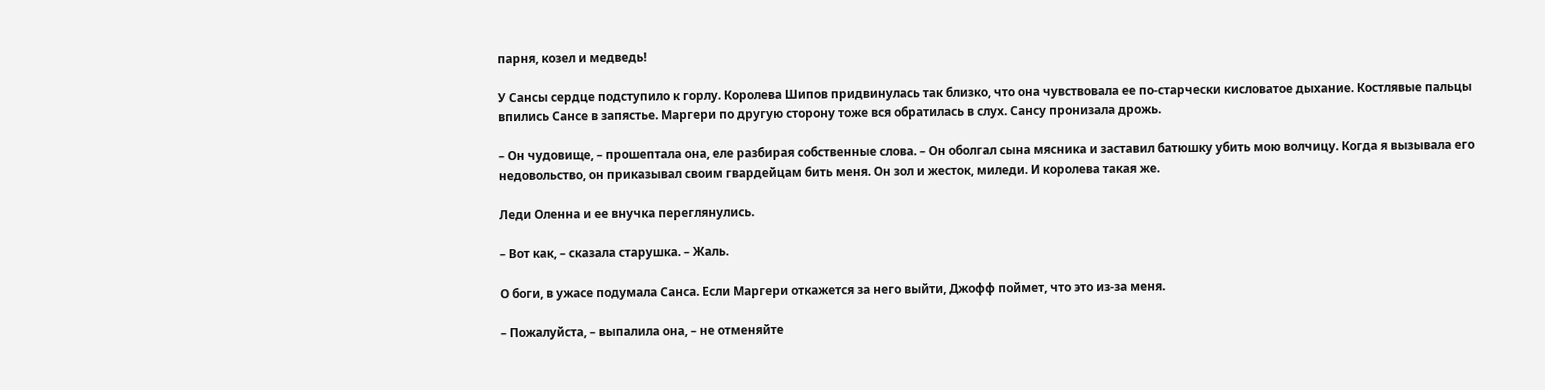парня, козел и медведь!

У Сансы сердце подступило к горлу. Королева Шипов придвинулась так близко, что она чувствовала ее по-старчески кисловатое дыхание. Костлявые пальцы впились Сансе в запястье. Маргери по другую сторону тоже вся обратилась в слух. Сансу пронизала дрожь.

– Он чудовище, – прошептала она, еле разбирая собственные слова. – Он оболгал сына мясника и заставил батюшку убить мою волчицу. Когда я вызывала его недовольство, он приказывал своим гвардейцам бить меня. Он зол и жесток, миледи. И королева такая же.

Леди Оленна и ее внучка переглянулись.

– Вот как, – сказала старушка. – Жаль.

О боги, в ужасе подумала Санса. Если Маргери откажется за него выйти, Джофф поймет, что это из-за меня.

– Пожалуйста, – выпалила она, – не отменяйте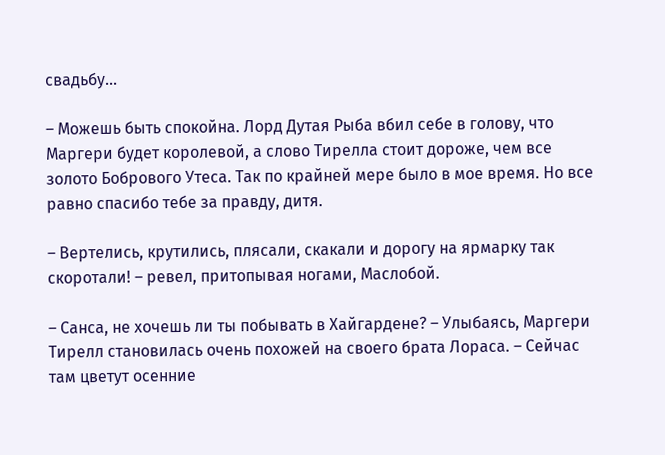свадьбу...

– Можешь быть спокойна. Лорд Дутая Рыба вбил себе в голову, что Маргери будет королевой, а слово Тирелла стоит дороже, чем все золото Бобрового Утеса. Так по крайней мере было в мое время. Но все равно спасибо тебе за правду, дитя.

– Вертелись, крутились, плясали, скакали и дорогу на ярмарку так скоротали! – ревел, притопывая ногами, Маслобой.

– Санса, не хочешь ли ты побывать в Хайгардене? – Улыбаясь, Маргери Тирелл становилась очень похожей на своего брата Лораса. – Сейчас там цветут осенние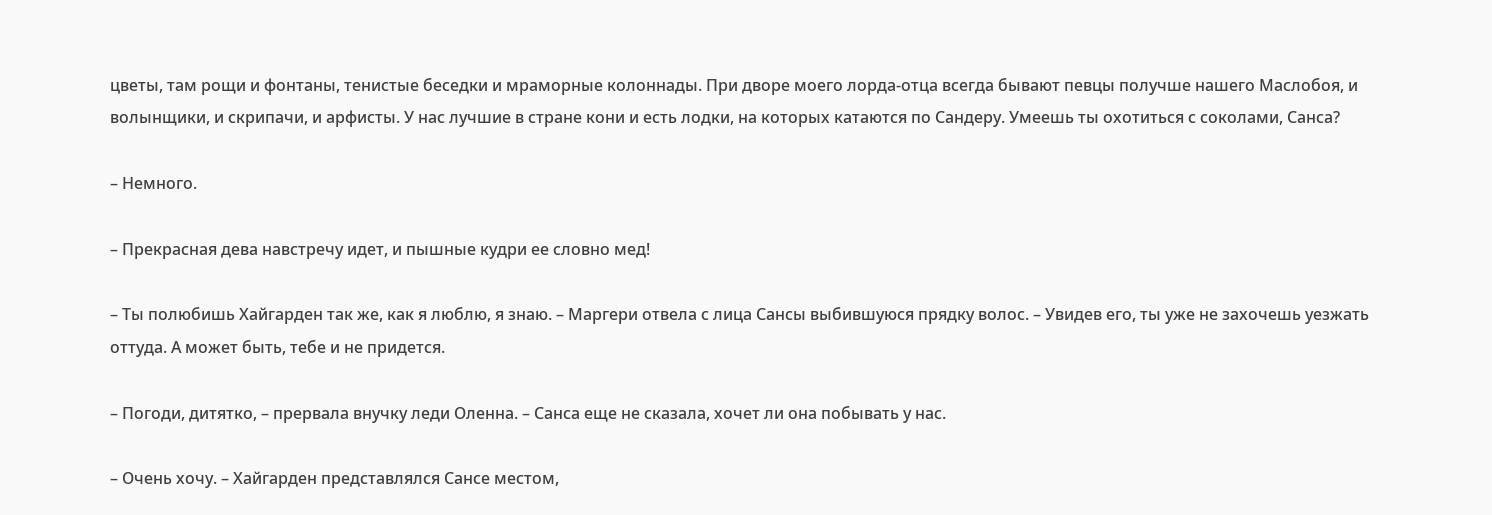цветы, там рощи и фонтаны, тенистые беседки и мраморные колоннады. При дворе моего лорда-отца всегда бывают певцы получше нашего Маслобоя, и волынщики, и скрипачи, и арфисты. У нас лучшие в стране кони и есть лодки, на которых катаются по Сандеру. Умеешь ты охотиться с соколами, Санса?

– Немного.

– Прекрасная дева навстречу идет, и пышные кудри ее словно мед!

– Ты полюбишь Хайгарден так же, как я люблю, я знаю. – Маргери отвела с лица Сансы выбившуюся прядку волос. – Увидев его, ты уже не захочешь уезжать оттуда. А может быть, тебе и не придется.

– Погоди, дитятко, – прервала внучку леди Оленна. – Санса еще не сказала, хочет ли она побывать у нас.

– Очень хочу. – Хайгарден представлялся Сансе местом,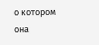о котором она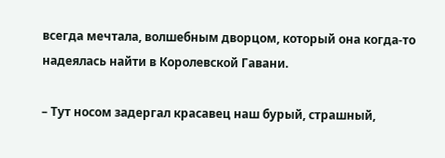всегда мечтала, волшебным дворцом, который она когда-то надеялась найти в Королевской Гавани.

– Тут носом задергал красавец наш бурый, страшный,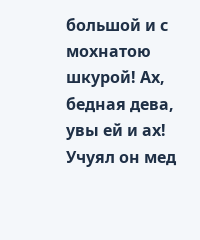большой и с мохнатою шкурой! Ах, бедная дева, увы ей и ах! Учуял он мед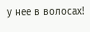у нее в волосах!